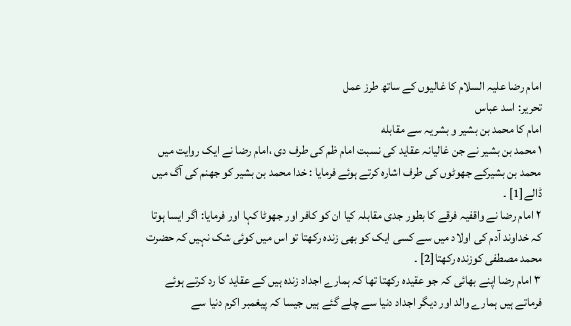امام رضا علیہ السلام کا غالیوں کے ساتھ طرز عمل
تحریر: اسد عباس
امام کا محمد بن بشیر و بشریہ سے مقابله
۱ محمد بن بشیر نے جن غالیانہ عقاید کی نسبت امام ظم کی طرف دی ،امام رضا نے ایک روایت میں محمد بن بشیرکے جھوٹوں کی طرف اشارہ کرتے ہوئے فرمایا : خدا محمد بن بشیر کو جھنم کی آگ میں ڈالے[1] ۔
۲ امام رضا نے واقفیہ فرقے کا بطور جدی مقابلہ کیا ان کو کافر اور جھوٹا کہا اور فرمایا: اگر ایسا ہوتا کہ خداوند آدم کی اولاد میں سے کسی ایک کو بھی زندہ رکھتا تو اس میں کوئی شک نہیں کہ حضرت محمد مصطفی کوزندہ رکھتا[2] ۔
۳ امام رضا اپنے بھائی کہ جو عقیدہ رکھتا تھا کہ ہمارے اجداد زندہ ہیں کے عقاید کا رد کرتے ہوئے فرماتے ہیں ہمارے والد اور دیگر اجداد دنیا سے چلے گئے ہیں جیسا کہ پیغمبر اکرم دنیا سے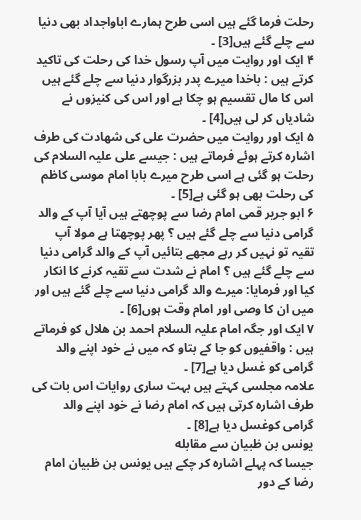رحلت فرما گئے ہیں اسی طرح ہمارے اباواجداد بھی دنیا سے چلے گئے ہیں[3] ۔
۴ ایک اور روایت میں آپ رسول خدا کی رحلت کی تاکید کرتے ہیں : باخدا میرے پدر بزرگوار دنیا سے چلے گئے ہیں اس کا مال تقسیم ہو چکا ہے اور اس کی کنیزوں نے شادیاں کر لی ہیں[4] ۔
۵ ایک اور روایت میں حضرت علی کی شھادت کی طرف اشارہ کرتے ہوئے فرماتے ہیں : جیسے علی علیہ السلام کی رحلت ہو گئی ہے اسی طرح میرے بابا امام موسی کاظم کی رحلت بھی ہو گئی ہے[5] ۔
۶ ابو جریر قمی امام رضا سے پوچھتے ہیں آیا آپ کے والد گرامی دنیا سے چلے گئے ہیں ؟ پھر پوچھتا ہے مولا آپ تقیہ تو نہیں کر رہے مجھے بتائیں آپ کے والد گرامی دنیا سے چلے گئے ہیں ؟ امام نے شدت سے تقیہ کرنے کا انکار کیا اور فرمایا: میرے والد گرامی دنیا سے چلے گئے ہیں اور میں ان کا وصی اور امام وقت ہوں[6] ۔
۷ ایک اور جگہ امام علیہ السلام احمد بن ھلال کو فرماتے ہیں : واقفیوں کو جا کے بتاو کہ میں نے خود اپنے والد گرامی کو غسل دیا ہے[7] ۔
علامہ مجلسی کہتے ہیں بہت ساری روایات اس بات کی طرف اشارہ کرتی ہیں کہ امام رضا نے خود اپنے والد گرامی کوغسل دیا ہے[8] ۔
یونس بن ظبیان سے مقابله
جیسا کہ پہلے اشارہ کر چکے ہیں یونس بن ظبیان امام رضا کے دور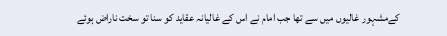کےمشہور غالیوں میں سے تھا جب امام نے اس کے غالیانہ عقاید کو سنا تو سخت ناراض ہوئے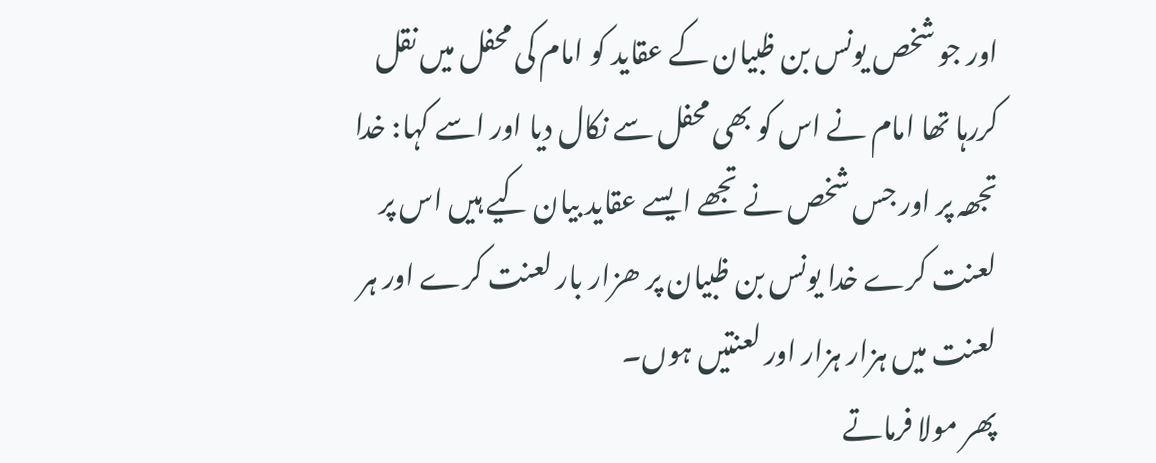اور جو شخص یونس بن ظبیان کے عقاید کو امام کی محفل میں نقل کررہا تھا امام نے اس کو بھی محفل سے نکال دیا اور اسے کہا: خدا تجھہ پر اور جس شخص نے تجھے ایسے عقاید بیان کیے ہیں اس پر لعنت کرے خدا یونس بن ظبیان پر ھزار بار لعنت کرے اور ہر لعنت میں ہزار ہزار اور لعنتیں ہوں۔
پھر مولا فرماتے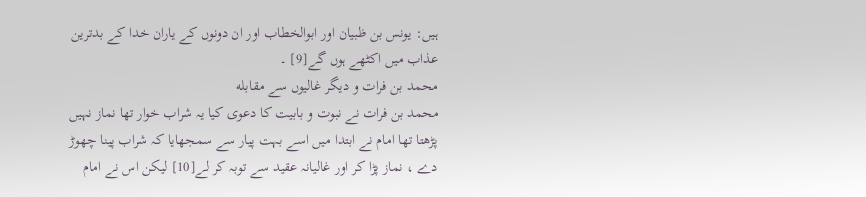ہیں: یونس بن ظبیان اور ابوالخطاب اور ان دونوں کے یاران خدا کے بدترین عذاب میں اکٹھے ہوں گے[9] ۔
محمد بن فرات و دیگر غالیوں سے مقابله
محمد بن فرات نے نبوت و بابیت کا دعوی کیا یہ شراب خوار تھا نماز نہیں پڑھتا تھا امام نے ابتدا میں اسے بہت پیار سے سمجھایا کہ شراب پینا چھوڑ دے ، نماز پڑا کر اور غالیانہ عقید سے توبہ کر لے[10] لیکن اس نے امام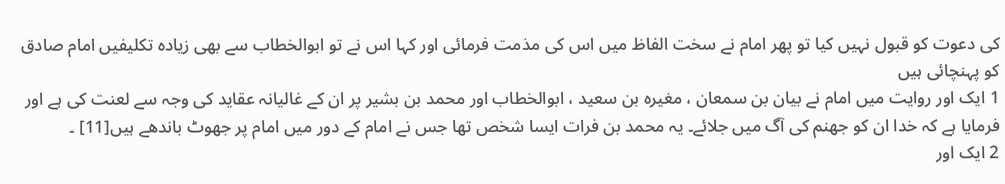کی دعوت کو قبول نہیں کیا تو پھر امام نے سخت الفاظ میں اس کی مذمت فرمائی اور کہا اس نے تو ابوالخطاب سے بھی زیادہ تکلیفیں امام صادق کو پہنچائی ہیں
1 ایک اور روایت میں امام نے بیان بن سمعان ، مغیرہ بن سعید ، ابوالخطاب اور محمد بن بشیر پر ان کے غالیانہ عقاید کی وجہ سے لعنت کی ہے اور فرمایا ہے کہ خدا ان کو جھنم کی آگ میں جلائے۔ یہ محمد بن فرات ایسا شخص تھا جس نے امام کے دور میں امام پر جھوٹ باندھے ہیں[11] ۔
2 ایک اور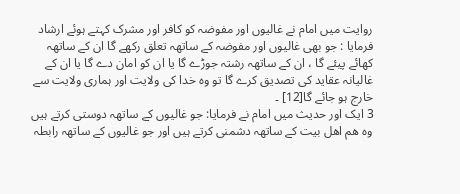روایت میں امام نے غالیوں اور مفوضہ کو کافر اور مشرک کہتے ہوئے ارشاد فرمایا : جو بھی غالیوں اور مفوضہ کے ساتھہ تعلق رکھے گا ان کے ساتھہ کھائے پیئے گا ، ان کے ساتھہ رشتہ جوڑے گا یا ان کو امان دے گا یا ان کے غالیانہ عقاید کی تصدیق کرے گا تو وہ خدا کی ولایت اور ہماری ولایت سے خارج ہو جائے گا[12] ۔
3 ایک اور حدیث میں امام نے فرمایا: جو غالیوں کے ساتھہ دوستی کرتے ہیں وہ ھم اھل بیت کے ساتھہ دشمنی کرتے ہیں اور جو غالیوں کے ساتھہ رابطہ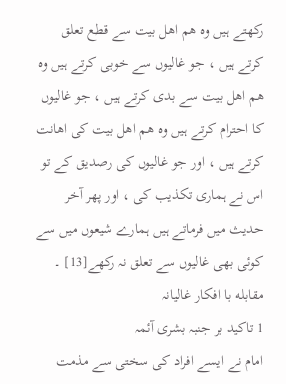رکھتے ہیں وہ ھم اھل بیت سے قطع تعلق کرتے ہیں ، جو غالیوں سے خوبی کرتے ہیں وہ ھم اھل بیت سے بدی کرتے ہیں ، جو غالیوں کا احترام کرتے ہیں وہ ھم اھل بیت کی اھانت کرتے ہیں ، اور جو غالیوں کی رصدیق کے تو اس نے ہماری تکذیب کی ، اور پھر آخر حدیث میں فرماتے ہیں ہمارے شیعوں میں سے کوئی بھی غالیوں سے تعلق نہ رکھے[13] ۔
مقابله با افکار غالیانہ
1 تاکید بر جنبہ بشری آئمہ
امام نے ایسے افراد کی سختی سے مذمت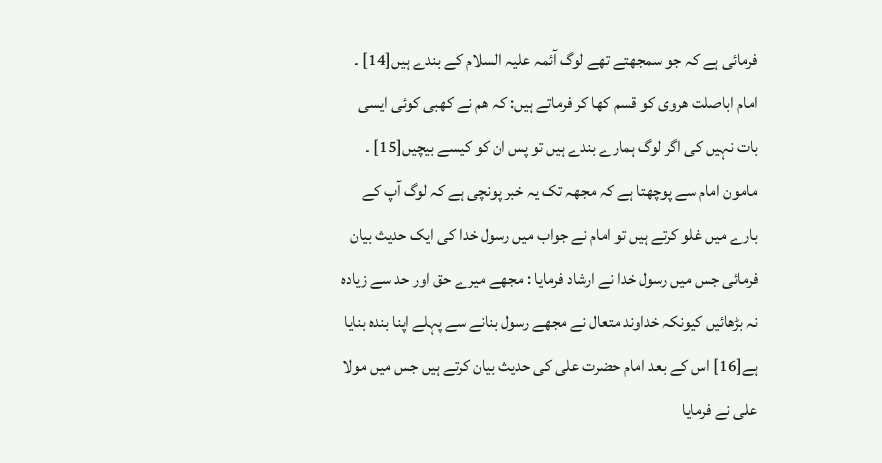فرمائی ہے کہ جو سمجھتے تھے لوگ آئمہ علیہ السلام کے بندے ہیں[14] ۔ امام اباصلت ھروی کو قسم کھا کر فرماتے ہیں: کہ ھم نے کھبی کوئی ایسی بات نہیں کی اگر لوگ ہمارے بندے ہیں تو پس ان کو کیسے بیچیں[15] ۔
مامون امام سے پوچھتا ہے کہ مجھہ تک یہ خبر پونچی ہے کہ لوگ آپ کے بارے میں غلو کرتے ہیں تو امام نے جواب میں رسول خدا کی ایک حدیث بیان فرمائی جس میں رسول خدا نے ارشاد فرمایا : مجھے میرے حق اور حد سے زیادہ نہ بڑھائیں کیونکہ خداوند متعال نے مجھے رسول بنانے سے پہلے اپنا بندہ بنایا ہے[16] اس کے بعد امام حضرت علی کی حدیث بیان کرتے ہیں جس میں مولا علی نے فرمایا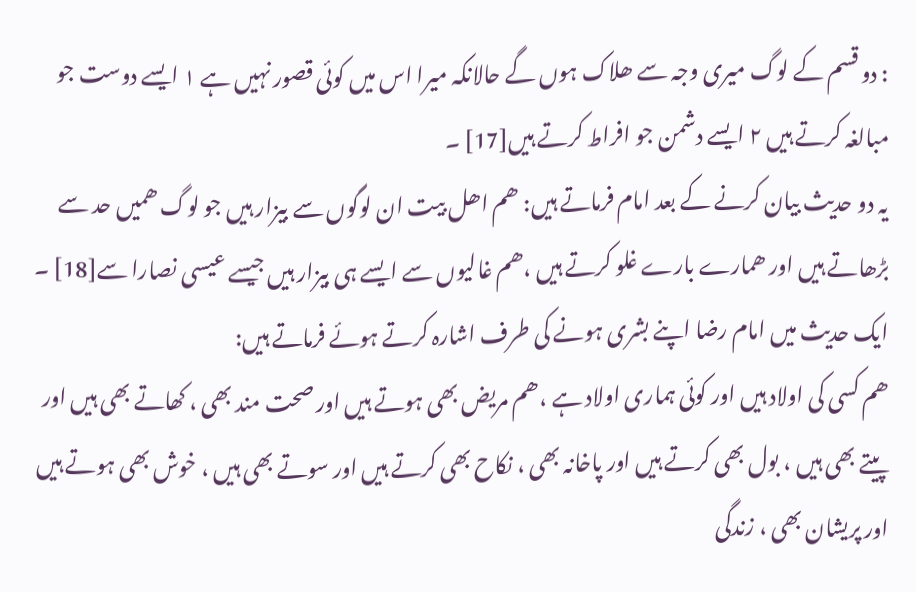: دو قسم کے لوگ میری وجہ سے ھلاک ہوں گے حالانکہ میرا اس میں کوئی قصور نہیں ہے ۱ ایسے دوست جو مبالغہ کرتے ہیں ۲ ایسے دشمن جو افراط کرتے ہیں[17] ۔
یہ دو حدیث بیان کرنے کے بعد امام فرماتے ہیں: ھم اھل بیت ان لوگوں سے بیزار ہیں جو لوگ ھمیں حد سے بڑھاتے ہیں اور ھمارے بارے غلو کرتے ہیں ،ھم غالیوں سے ایسے ہی بیزار ہیں جیسے عیسی نصارا سے[18] ۔
ایک حدیث میں امام رضا اپنے بشری ہونے کی طرف اشارہ کرتے ہوئے فرماتے ہیں:
ھم کسی کی اولاد ہیں اور کوئی ہماری اولاد ہے ،ھم مریض بھی ہوتے ہیں اور صحت مند بھی ، کھاتے بھی ہیں اور پیتے بھی ہیں ، بول بھی کرتے ہیں اور پاخانہ بھی ، نکاح بھی کرتے ہیں اور سوتے بھی ہیں ، خوش بھی ہوتے ہیں اور پریشان بھی ، زندگی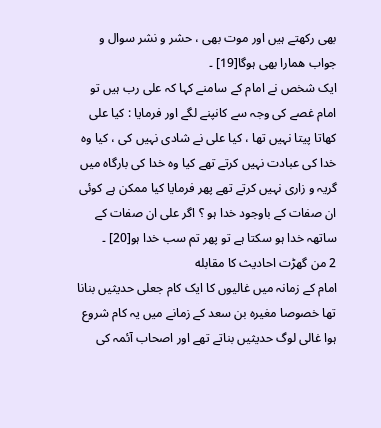بھی رکھتے ہیں اور موت بھی ، حشر و نشر سوال و جواب ھمارا بھی ہوگا[19] ۔
ایک شخص نے امام کے سامنے کہا کہ علی رب ہیں تو امام غصے کی وجہ سے کانپنے لگے اور فرمایا : کیا علی کھاتا پیتا نہیں تھا ، کیا علی نے شادی نہیں کی ، کیا وہ خدا کی عبادت نہیں کرتے تھے کیا وہ خدا کی بارگاہ میں گریہ و زاری نہیں کرتے تھے پھر فرمایا کیا ممکن ہے کوئی ان صفات کے باوجود خدا ہو ؟ اگر علی ان صفات کے ساتھہ خدا ہو سکتا ہے تو پھر تم سب خدا ہو[20] ۔
2 من گھڑت احادیث کا مقابله
امام کے زمانہ میں غالیوں کا ایک کام جعلی حدیثیں بنانا تھا خصوصا مغیرہ بن سعد کے زمانے میں یہ کام شروع ہوا غالی لوگ حدیثیں بناتے تھے اور اصحاب آئمہ کی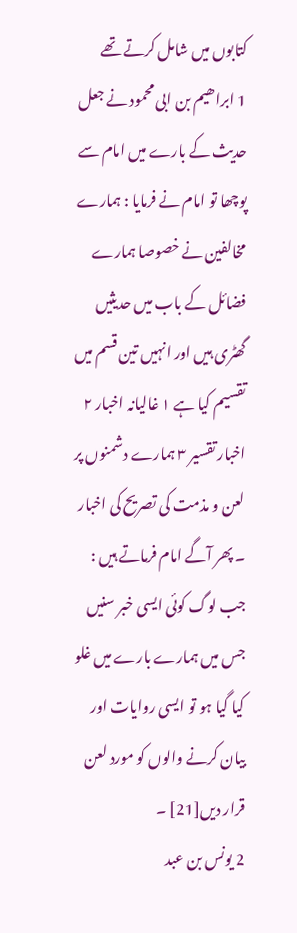کتابوں میں شامل کرتے تھے
1 ابراھیم بن ابی محمود نے جعل حدیث کے بارے میں امام سے پوچھا تو امام نے فرمایا : ہمارے مخالفین نے خصوصا ہمارے فضائل کے باب میں حدیثیں گھٹری ہیں اور انہیں تین قسم میں تقسیم کیا ہے ۱ غالیانہ اخبار ۲ اخبار تقسیر ۳ ہمارے دشمنوں پر لعن و مذمت کی تصریح کی اخبار ۔ پھر آگے امام فرماتے ہیں : جب لوگ کوئی ایسی خبر سنیں جس میں ہمارے بارے میں غلو کیا گیا ہو تو ایسی روایات اور بیان کرنے والوں کو مورد لعن قرار دیں[21] ۔
2 یونس بن عبد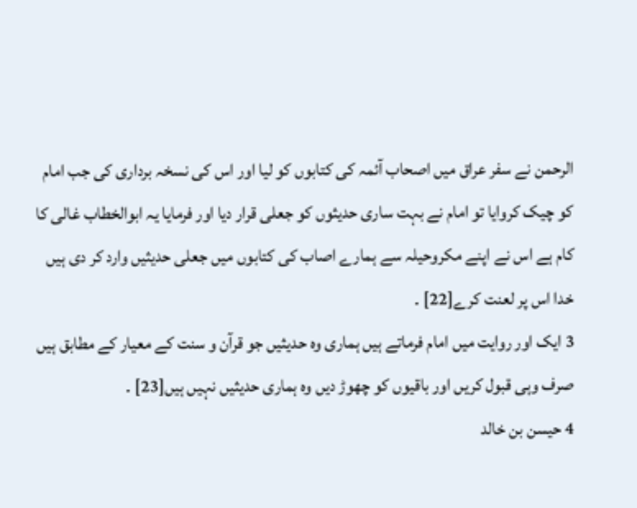الرحمن نے سفر عراق میں اصحاب آئمہ کی کتابوں کو لیا اور اس کی نسخہ برداری کی جب امام کو چیک کروایا تو امام نے بہت ساری حدیثوں کو جعلی قرار دیا اور فرمایا یہ ابوالخطاب غالی کا کام ہے اس نے اپنے مکروحیلہ سے ہمارے اصاب کی کتابوں میں جعلی حدیثیں وارد کر دی ہیں خدا اس پر لعنت کرے[22] ۔
3 ایک اور روایت میں امام فرماتے ہیں ہماری وہ حدیثیں جو قرآن و سنت کے معیار کے مطابق ہیں صرف وہی قبول کریں اور باقیوں کو چھوڑ دیں وہ ہماری حدیثیں نہیں ہیں[23] ۔
4 حیسن بن خالد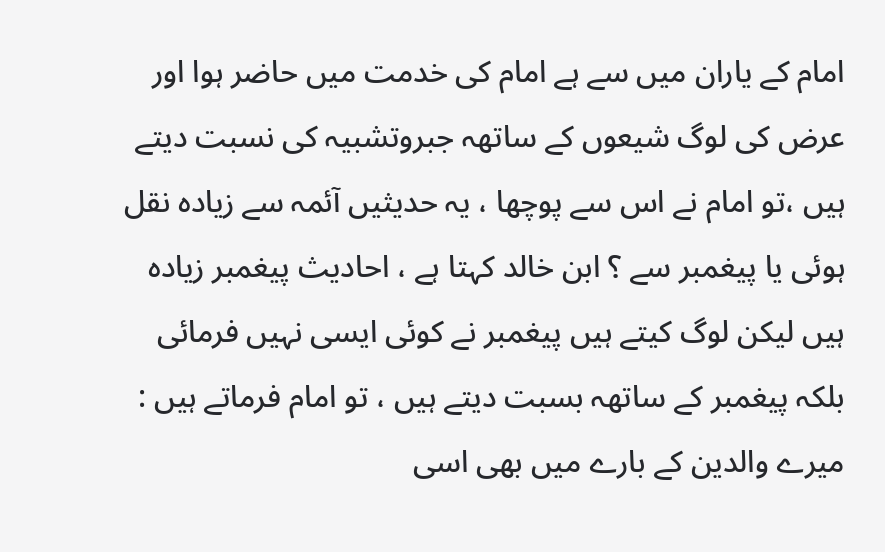امام کے یاران میں سے ہے امام کی خدمت میں حاضر ہوا اور عرض کی لوگ شیعوں کے ساتھہ جبروتشبیہ کی نسبت دیتے ہیں ،تو امام نے اس سے پوچھا ، یہ حدیثیں آئمہ سے زیادہ نقل ہوئی یا پیغمبر سے ؟ ابن خالد کہتا ہے ، احادیث پیغمبر زیادہ ہیں لیکن لوگ کیتے ہیں پیغمبر نے کوئی ایسی نہیں فرمائی بلکہ پیغمبر کے ساتھہ بسبت دیتے ہیں ، تو امام فرماتے ہیں : میرے والدین کے بارے میں بھی اسی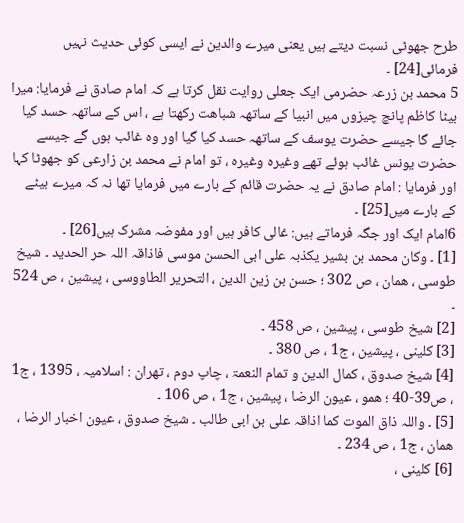طرح جھوٹی نسبت دیتے ہیں یعنی میرے والدین نے ایسی کوئی حدیث نہیں فرمائی[24] ۔
5 محمد بن زرعہ حضرمی ایک جعلی روایت نقل کرتا ہے کہ امام صادق نے فرمایا: میرا بیٹا کاظم پانچ چیزوں میں انبیا کے ساتھہ شباھت رکھتا ہے ، اس کے ساتھہ حسد کیا جائے گا جیسے حضرت یوسف کے ساتھہ حسد کیا گیا اور وہ غائب ہوں گے جیسے حضرت یونس غائب ہوئے تھے وغیرہ وغیرہ ، تو امام نے محمد بن زارعی کو جھوٹا کہا اور فرمایا : امام صادق نے یہ حضرت قائم کے بارے میں فرمایا تھا نہ کہ میرے بیٹے کے بارے میں[25] ۔
6امام ایک اور جگہ فرماتے ہیں: غالی کافر ہیں اور مفوضہ مشرک ہیں[26] ۔
[1] ۔ وکان محمد بن بشیر یکذبہ علی ابی الحسن موسی فاذاقہ اللہ حر الحدید ۔ شیخ طوسی ، ھمان ، ص 302 ؛ حسن بن زین الدین ، التحریر الطاووسی ، پیشین ، ص 524 ۔
[2] شیخ طوسی ، پیشین ، ص 458 ۔
[3] کلینی ، پیشین ، ج1 ، ص 380 ۔
[4] شیخ صدوق ، کمال الدین و تمام النعمۃ ، چاپ دوم ، تھران : اسلامیہ ، 1395 ، ج1 ، ص39-40 ؛ ھمو ، عیون الرضا ، پیشین ، ج1 ، ص 106 ۔
[5] ۔ واللہ ذاق الموت کما اذاقہ علی بن ابی طالب ۔ شیخ صدوق ، عیون اخبار الرضا ، ھمان ، ج1 ، ص 234 ۔
[6] کلینی ،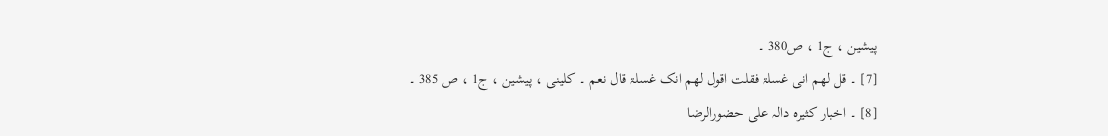پیشین ، ج1 ، ص380 ۔
[7] ۔ قل لھم انی غسلۃ فقلت اقول لھم انک غسلۃ قال نعم ۔ کلینی ، پیشین ، ج1 ، ص 385 ۔
[8] ۔ اخبار کثیرہ دالہ علی حضورالرضا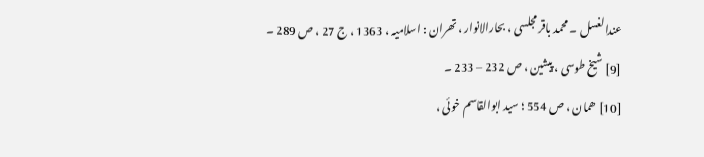عندالغسل ۔ محمد باقر مجلسی ، بحارالانوار ، تھران : اسلامیہ ، 1363 ، ج 27 ، ص 289 ۔
[9] شیخ طوسی ، پیشین ، ص 232 – 233 ۔
[10] ھمان ، ص 554 ؛ سید ابوالقاسم خوئی ،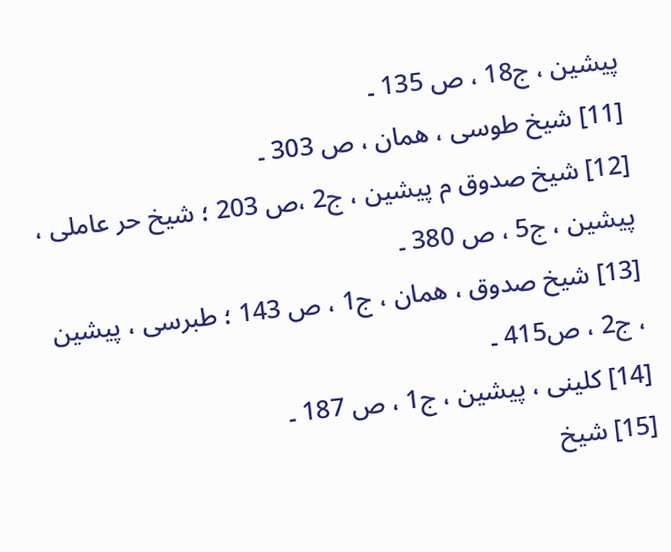پیشین ، ج18 ، ص 135 ۔
[11] شیخ طوسی ، ھمان ، ص 303 ۔
[12] شیخ صدوق م پیشین ، ج2 ،ص 203 ؛ شیخ حر عاملی ، پیشین ، ج5 ، ص 380 ۔
[13] شیخ صدوق ، ھمان ، ج1 ، ص 143 ؛ طبرسی ، پیشین ، ج2 ، ص415 ۔
[14] کلینی ، پیشین ، ج1 ، ص 187 ۔
[15] شیخ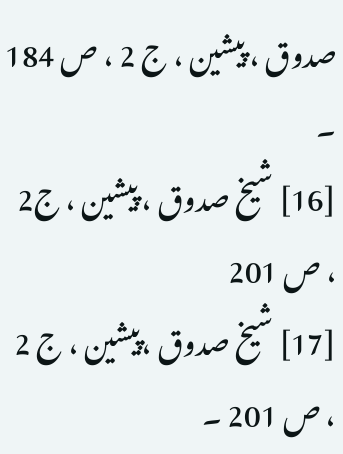صدوق ، پیشین ، ج 2 ، ص 184 ۔
[16] شیخ صدوق ، پیشین ، ج2 ، ص 201
[17] شیخ صدوق ،پیشین ، ج 2 ، ص 201 ۔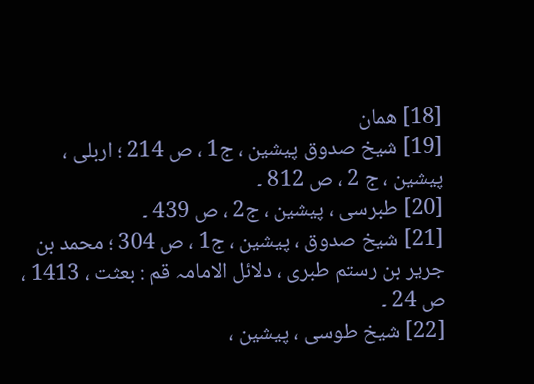[18] ھمان
[19] شیخ صدوق پیشین ، ج1 ، ص 214 ؛ اربلی ، پیشین ، ج 2 ، ص 812 ۔
[20] طبرسی ، پیشین ، ج2 ، ص 439 ۔
[21] شیخ صدوق ، پیشین ، ج1 ، ص 304 ؛ محمد بن جریر بن رستم طبری ، دلائل الامامہ قم : بعثت ، 1413 ، ص 24 ۔
[22] شیخ طوسی ، پیشین ،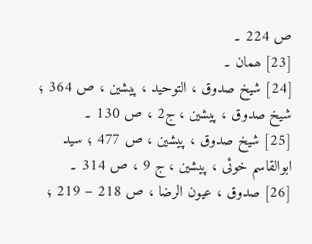ص 224 ۔
[23] ھمان ۔
[24] شیخ صدوق ، التوحید ، پیشین ، ص 364 ؛ شیخ صدوق ، پیشین ، ج2 ، ص 130 ۔
[25] شیخ صدوق ، پیشین ، ص 477 ؛ سید ابوالقاسم خوئی ، پیشین ، ج 9 ، ص 314 ۔
[26] صدوق ، عیون الرضا ، ص 218 – 219 ؛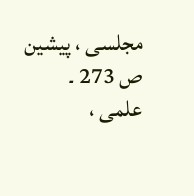مجلسی ، پیشین ص 273 ۔
علمی ،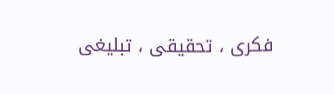فکری ، تحقیقی ، تبلیغی